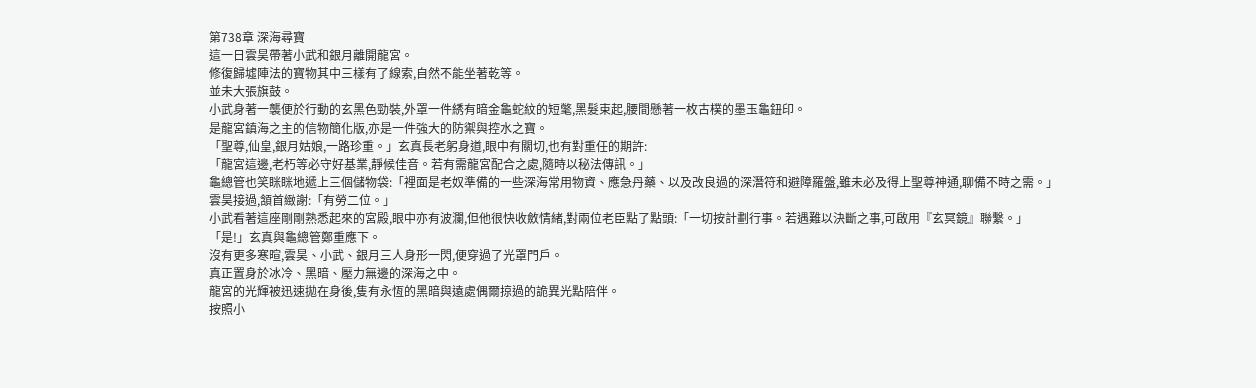第738章 深海尋寶
這一日雲昊帶著小武和銀月離開龍宮。
修復歸墟陣法的寶物其中三樣有了線索,自然不能坐著乾等。
並未大張旗鼓。
小武身著一襲便於行動的玄黑色勁裝,外罩一件綉有暗金龜蛇紋的短氅,黑髮束起,腰間懸著一枚古樸的墨玉龜鈕印。
是龍宮鎮海之主的信物簡化版,亦是一件強大的防禦與控水之寶。
「聖尊,仙皇,銀月姑娘,一路珍重。」玄真長老躬身道,眼中有關切,也有對重任的期許:
「龍宮這邊,老朽等必守好基業,靜候佳音。若有需龍宮配合之處,隨時以秘法傳訊。」
龜總管也笑眯眯地遞上三個儲物袋:「裡面是老奴準備的一些深海常用物資、應急丹藥、以及改良過的深潛符和避障羅盤,雖未必及得上聖尊神通,聊備不時之需。」
雲昊接過,頷首緻謝:「有勞二位。」
小武看著這座剛剛熟悉起來的宮殿,眼中亦有波瀾,但他很快收斂情緒,對兩位老臣點了點頭:「一切按計劃行事。若遇難以決斷之事,可啟用『玄冥鏡』聯繫。」
「是!」玄真與龜總管鄭重應下。
沒有更多寒暄,雲昊、小武、銀月三人身形一閃,便穿過了光罩門戶。
真正置身於冰冷、黑暗、壓力無邊的深海之中。
龍宮的光輝被迅速拋在身後,隻有永恆的黑暗與遠處偶爾掠過的詭異光點陪伴。
按照小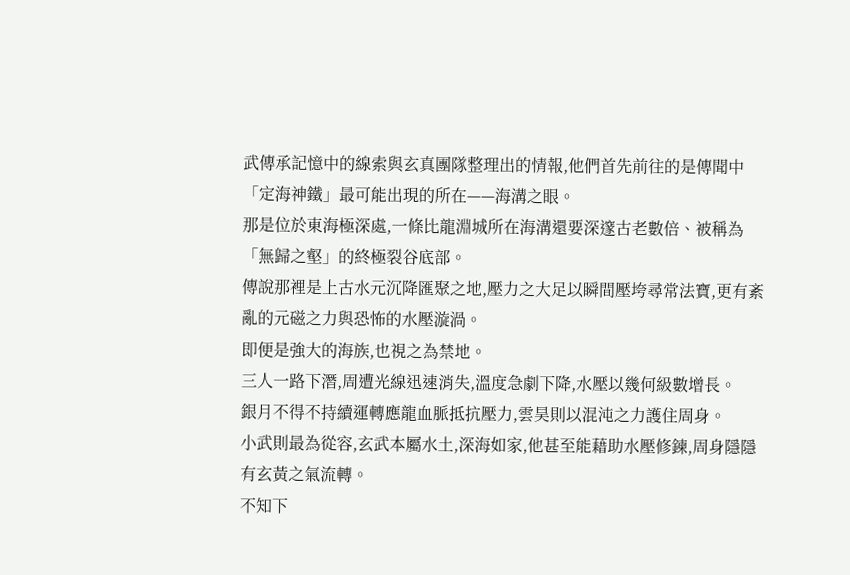武傳承記憶中的線索與玄真團隊整理出的情報,他們首先前往的是傳聞中「定海神鐵」最可能出現的所在——海溝之眼。
那是位於東海極深處,一條比龍淵城所在海溝還要深邃古老數倍、被稱為「無歸之壑」的終極裂谷底部。
傳說那裡是上古水元沉降匯聚之地,壓力之大足以瞬間壓垮尋常法寶,更有紊亂的元磁之力與恐怖的水壓漩渦。
即便是強大的海族,也視之為禁地。
三人一路下潛,周遭光線迅速消失,溫度急劇下降,水壓以幾何級數增長。
銀月不得不持續運轉應龍血脈抵抗壓力,雲昊則以混沌之力護住周身。
小武則最為從容,玄武本屬水土,深海如家,他甚至能藉助水壓修鍊,周身隱隱有玄黃之氣流轉。
不知下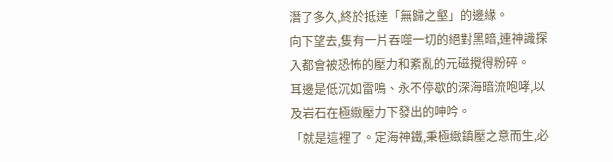潛了多久,終於抵達「無歸之壑」的邊緣。
向下望去,隻有一片吞噬一切的絕對黑暗,連神識探入都會被恐怖的壓力和紊亂的元磁攪得粉碎。
耳邊是低沉如雷鳴、永不停歇的深海暗流咆哮,以及岩石在極緻壓力下發出的呻吟。
「就是這裡了。定海神鐵,秉極緻鎮壓之意而生,必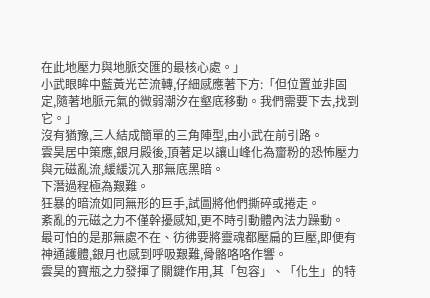在此地壓力與地脈交匯的最核心處。」
小武眼眸中藍黃光芒流轉,仔細感應著下方:「但位置並非固定,隨著地脈元氣的微弱潮汐在壑底移動。我們需要下去,找到它。」
沒有猶豫,三人結成簡單的三角陣型,由小武在前引路。
雲昊居中策應,銀月殿後,頂著足以讓山峰化為齏粉的恐怖壓力與元磁亂流,緩緩沉入那無底黑暗。
下潛過程極為艱難。
狂暴的暗流如同無形的巨手,試圖將他們撕碎或捲走。
紊亂的元磁之力不僅幹擾感知,更不時引動體內法力躁動。
最可怕的是那無處不在、彷彿要將靈魂都壓扁的巨壓,即便有神通護體,銀月也感到呼吸艱難,骨骼咯咯作響。
雲昊的寶瓶之力發揮了關鍵作用,其「包容」、「化生」的特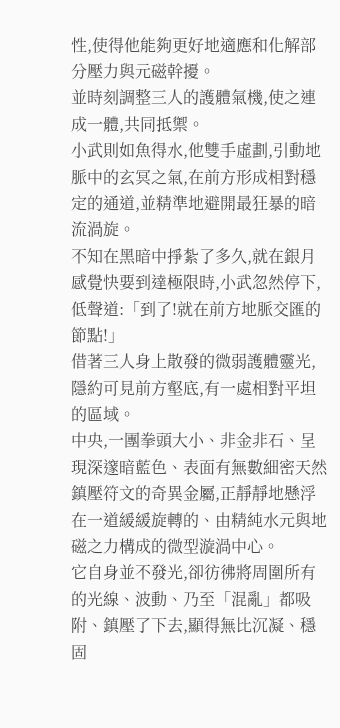性,使得他能夠更好地適應和化解部分壓力與元磁幹擾。
並時刻調整三人的護體氣機,使之連成一體,共同抵禦。
小武則如魚得水,他雙手虛劃,引動地脈中的玄冥之氣,在前方形成相對穩定的通道,並精準地避開最狂暴的暗流渦旋。
不知在黑暗中掙紮了多久,就在銀月感覺快要到達極限時,小武忽然停下,低聲道:「到了!就在前方地脈交匯的節點!」
借著三人身上散發的微弱護體靈光,隱約可見前方壑底,有一處相對平坦的區域。
中央,一團拳頭大小、非金非石、呈現深邃暗藍色、表面有無數細密天然鎮壓符文的奇異金屬,正靜靜地懸浮在一道緩緩旋轉的、由精純水元與地磁之力構成的微型漩渦中心。
它自身並不發光,卻彷彿將周圍所有的光線、波動、乃至「混亂」都吸附、鎮壓了下去,顯得無比沉凝、穩固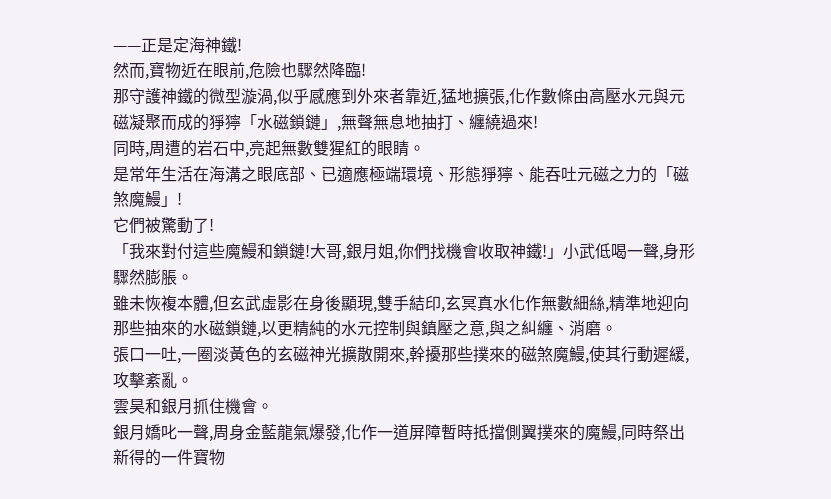——正是定海神鐵!
然而,寶物近在眼前,危險也驟然降臨!
那守護神鐵的微型漩渦,似乎感應到外來者靠近,猛地擴張,化作數條由高壓水元與元磁凝聚而成的猙獰「水磁鎖鏈」,無聲無息地抽打、纏繞過來!
同時,周遭的岩石中,亮起無數雙猩紅的眼睛。
是常年生活在海溝之眼底部、已適應極端環境、形態猙獰、能吞吐元磁之力的「磁煞魔鰻」!
它們被驚動了!
「我來對付這些魔鰻和鎖鏈!大哥,銀月姐,你們找機會收取神鐵!」小武低喝一聲,身形驟然膨脹。
雖未恢複本體,但玄武虛影在身後顯現,雙手結印,玄冥真水化作無數細絲,精準地迎向那些抽來的水磁鎖鏈,以更精純的水元控制與鎮壓之意,與之糾纏、消磨。
張口一吐,一圈淡黃色的玄磁神光擴散開來,幹擾那些撲來的磁煞魔鰻,使其行動遲緩,攻擊紊亂。
雲昊和銀月抓住機會。
銀月嬌叱一聲,周身金藍龍氣爆發,化作一道屏障暫時抵擋側翼撲來的魔鰻,同時祭出新得的一件寶物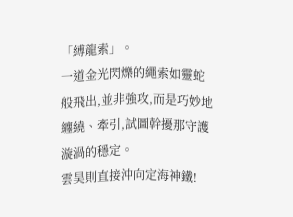「縛龍索」。
一道金光閃爍的繩索如靈蛇般飛出,並非強攻,而是巧妙地纏繞、牽引,試圖幹擾那守護漩渦的穩定。
雲昊則直接沖向定海神鐵!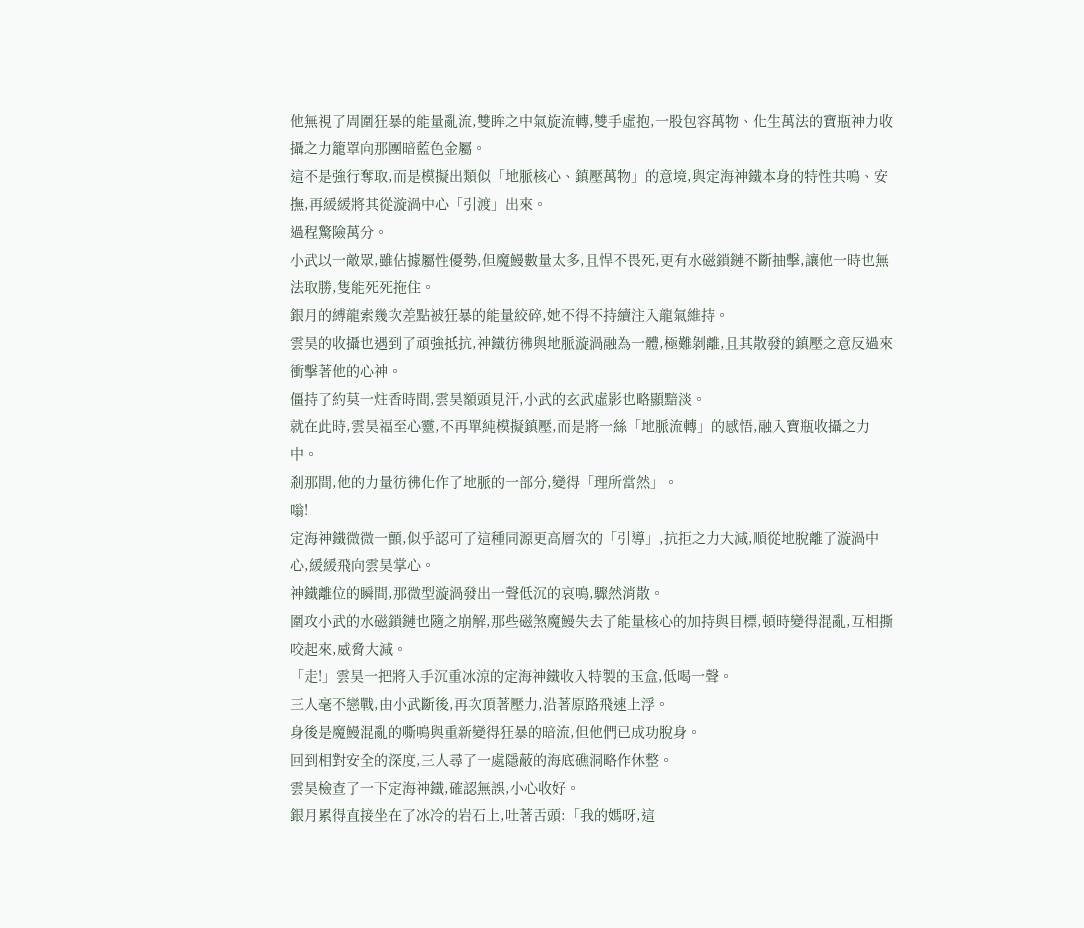他無視了周圍狂暴的能量亂流,雙眸之中氣旋流轉,雙手虛抱,一股包容萬物、化生萬法的寶瓶神力收攝之力籠罩向那團暗藍色金屬。
這不是強行奪取,而是模擬出類似「地脈核心、鎮壓萬物」的意境,與定海神鐵本身的特性共鳴、安撫,再緩緩將其從漩渦中心「引渡」出來。
過程驚險萬分。
小武以一敵眾,雖佔據屬性優勢,但魔鰻數量太多,且悍不畏死,更有水磁鎖鏈不斷抽擊,讓他一時也無法取勝,隻能死死拖住。
銀月的縛龍索幾次差點被狂暴的能量絞碎,她不得不持續注入龍氣維持。
雲昊的收攝也遇到了頑強抵抗,神鐵彷彿與地脈漩渦融為一體,極難剝離,且其散發的鎮壓之意反過來衝擊著他的心神。
僵持了約莫一炷香時間,雲昊額頭見汗,小武的玄武虛影也略顯黯淡。
就在此時,雲昊福至心靈,不再單純模擬鎮壓,而是將一絲「地脈流轉」的感悟,融入寶瓶收攝之力中。
剎那間,他的力量彷彿化作了地脈的一部分,變得「理所當然」。
嗡!
定海神鐵微微一顫,似乎認可了這種同源更高層次的「引導」,抗拒之力大減,順從地脫離了漩渦中心,緩緩飛向雲昊掌心。
神鐵離位的瞬間,那微型漩渦發出一聲低沉的哀鳴,驟然消散。
圍攻小武的水磁鎖鏈也隨之崩解,那些磁煞魔鰻失去了能量核心的加持與目標,頓時變得混亂,互相撕咬起來,威脅大減。
「走!」雲昊一把將入手沉重冰涼的定海神鐵收入特製的玉盒,低喝一聲。
三人毫不戀戰,由小武斷後,再次頂著壓力,沿著原路飛速上浮。
身後是魔鰻混亂的嘶鳴與重新變得狂暴的暗流,但他們已成功脫身。
回到相對安全的深度,三人尋了一處隱蔽的海底礁洞略作休整。
雲昊檢查了一下定海神鐵,確認無誤,小心收好。
銀月累得直接坐在了冰冷的岩石上,吐著舌頭:「我的媽呀,這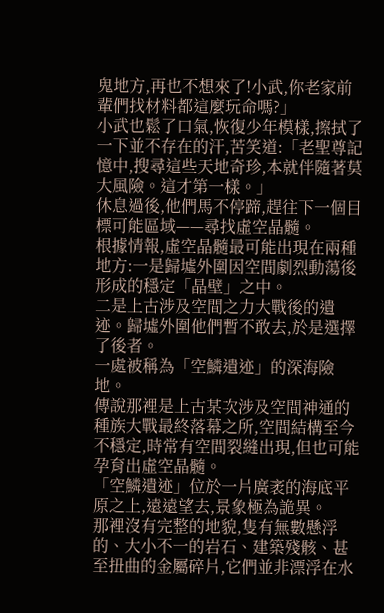鬼地方,再也不想來了!小武,你老家前輩們找材料都這麼玩命嗎?」
小武也鬆了口氣,恢復少年模樣,擦拭了一下並不存在的汗,苦笑道:「老聖尊記憶中,搜尋這些天地奇珍,本就伴隨著莫大風險。這才第一樣。」
休息過後,他們馬不停蹄,趕往下一個目標可能區域——尋找虛空晶髓。
根據情報,虛空晶髓最可能出現在兩種地方:一是歸墟外圍因空間劇烈動蕩後形成的穩定「晶壁」之中。
二是上古涉及空間之力大戰後的遺迹。歸墟外圍他們暫不敢去,於是選擇了後者。
一處被稱為「空鱗遺迹」的深海險地。
傳說那裡是上古某次涉及空間神通的種族大戰最終落幕之所,空間結構至今不穩定,時常有空間裂縫出現,但也可能孕育出虛空晶髓。
「空鱗遺迹」位於一片廣袤的海底平原之上,遠遠望去,景象極為詭異。
那裡沒有完整的地貌,隻有無數懸浮的、大小不一的岩石、建築殘骸、甚至扭曲的金屬碎片,它們並非漂浮在水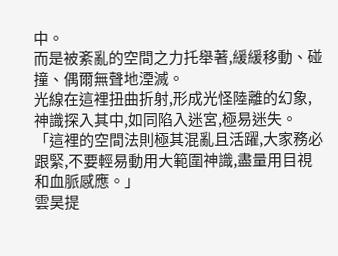中。
而是被紊亂的空間之力托舉著,緩緩移動、碰撞、偶爾無聲地湮滅。
光線在這裡扭曲折射,形成光怪陸離的幻象,神識探入其中,如同陷入迷宮,極易迷失。
「這裡的空間法則極其混亂且活躍,大家務必跟緊,不要輕易動用大範圍神識,盡量用目視和血脈感應。」
雲昊提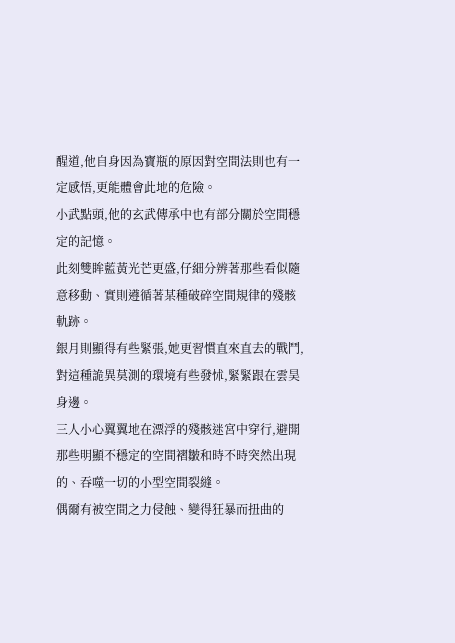醒道,他自身因為寶瓶的原因對空間法則也有一定感悟,更能體會此地的危險。
小武點頭,他的玄武傳承中也有部分關於空間穩定的記憶。
此刻雙眸藍黃光芒更盛,仔細分辨著那些看似隨意移動、實則遵循著某種破碎空間規律的殘骸軌跡。
銀月則顯得有些緊張,她更習慣直來直去的戰鬥,對這種詭異莫測的環境有些發怵,緊緊跟在雲昊身邊。
三人小心翼翼地在漂浮的殘骸迷宮中穿行,避開那些明顯不穩定的空間褶皺和時不時突然出現的、吞噬一切的小型空間裂縫。
偶爾有被空間之力侵蝕、變得狂暴而扭曲的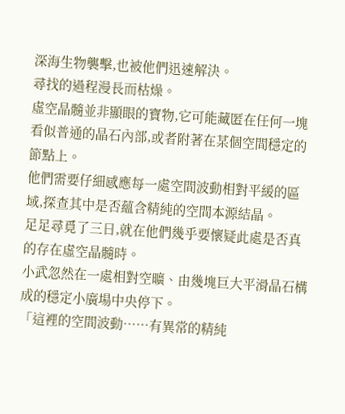深海生物襲擊,也被他們迅速解決。
尋找的過程漫長而枯燥。
虛空晶髓並非顯眼的寶物,它可能藏匿在任何一塊看似普通的晶石內部,或者附著在某個空間穩定的節點上。
他們需要仔細感應每一處空間波動相對平緩的區域,探查其中是否蘊含精純的空間本源結晶。
足足尋覓了三日,就在他們幾乎要懷疑此處是否真的存在虛空晶髓時。
小武忽然在一處相對空曠、由幾塊巨大平滑晶石構成的穩定小廣場中央停下。
「這裡的空間波動……有異常的精純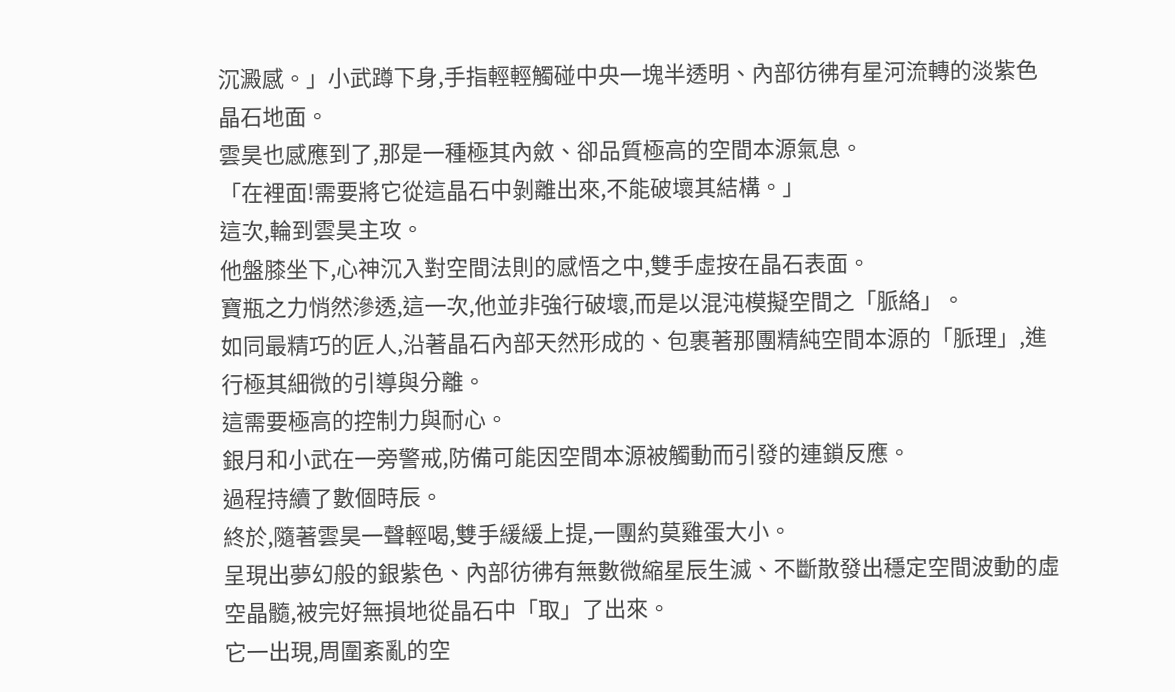沉澱感。」小武蹲下身,手指輕輕觸碰中央一塊半透明、內部彷彿有星河流轉的淡紫色晶石地面。
雲昊也感應到了,那是一種極其內斂、卻品質極高的空間本源氣息。
「在裡面!需要將它從這晶石中剝離出來,不能破壞其結構。」
這次,輪到雲昊主攻。
他盤膝坐下,心神沉入對空間法則的感悟之中,雙手虛按在晶石表面。
寶瓶之力悄然滲透,這一次,他並非強行破壞,而是以混沌模擬空間之「脈絡」。
如同最精巧的匠人,沿著晶石內部天然形成的、包裹著那團精純空間本源的「脈理」,進行極其細微的引導與分離。
這需要極高的控制力與耐心。
銀月和小武在一旁警戒,防備可能因空間本源被觸動而引發的連鎖反應。
過程持續了數個時辰。
終於,隨著雲昊一聲輕喝,雙手緩緩上提,一團約莫雞蛋大小。
呈現出夢幻般的銀紫色、內部彷彿有無數微縮星辰生滅、不斷散發出穩定空間波動的虛空晶髓,被完好無損地從晶石中「取」了出來。
它一出現,周圍紊亂的空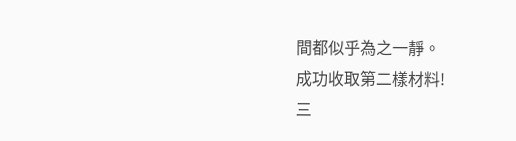間都似乎為之一靜。
成功收取第二樣材料!
三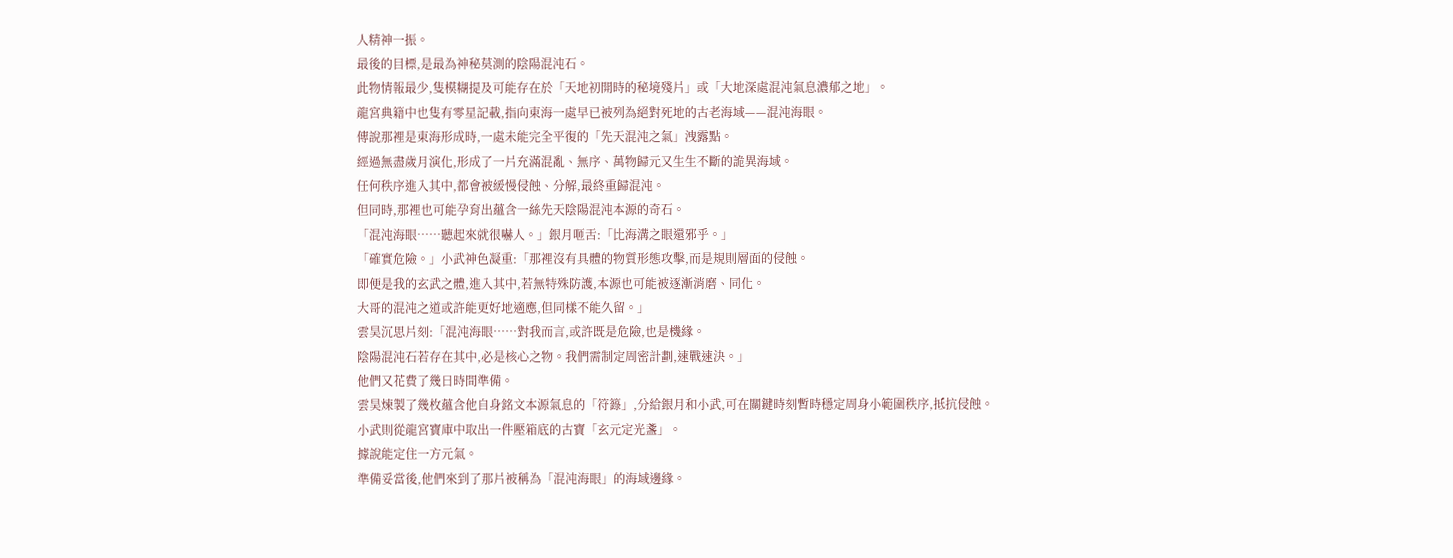人精神一振。
最後的目標,是最為神秘莫測的陰陽混沌石。
此物情報最少,隻模糊提及可能存在於「天地初開時的秘境殘片」或「大地深處混沌氣息濃郁之地」。
龍宮典籍中也隻有零星記載,指向東海一處早已被列為絕對死地的古老海域——混沌海眼。
傳說那裡是東海形成時,一處未能完全平復的「先天混沌之氣」洩露點。
經過無盡歲月演化,形成了一片充滿混亂、無序、萬物歸元又生生不斷的詭異海域。
任何秩序進入其中,都會被緩慢侵蝕、分解,最終重歸混沌。
但同時,那裡也可能孕育出蘊含一絲先天陰陽混沌本源的奇石。
「混沌海眼……聽起來就很嚇人。」銀月咂舌:「比海溝之眼還邪乎。」
「確實危險。」小武神色凝重:「那裡沒有具體的物質形態攻擊,而是規則層面的侵蝕。
即便是我的玄武之體,進入其中,若無特殊防護,本源也可能被逐漸消磨、同化。
大哥的混沌之道或許能更好地適應,但同樣不能久留。」
雲昊沉思片刻:「混沌海眼……對我而言,或許既是危險,也是機緣。
陰陽混沌石若存在其中,必是核心之物。我們需制定周密計劃,速戰速決。」
他們又花費了幾日時間準備。
雲昊煉製了幾枚蘊含他自身銘文本源氣息的「符籙」,分給銀月和小武,可在關鍵時刻暫時穩定周身小範圍秩序,抵抗侵蝕。
小武則從龍宮寶庫中取出一件壓箱底的古寶「玄元定光盞」。
據說能定住一方元氣。
準備妥當後,他們來到了那片被稱為「混沌海眼」的海域邊緣。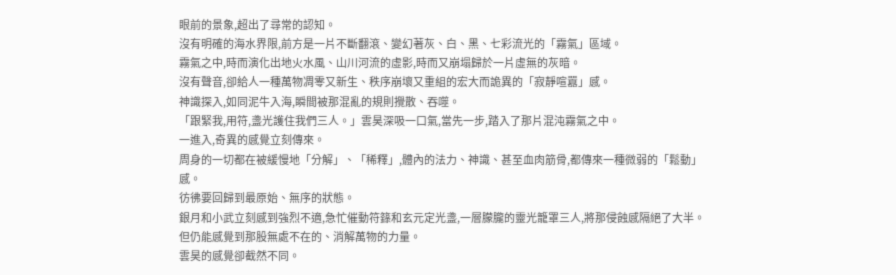眼前的景象,超出了尋常的認知。
沒有明確的海水界限,前方是一片不斷翻滾、變幻著灰、白、黑、七彩流光的「霧氣」區域。
霧氣之中,時而演化出地火水風、山川河流的虛影,時而又崩塌歸於一片虛無的灰暗。
沒有聲音,卻給人一種萬物凋零又新生、秩序崩壞又重組的宏大而詭異的「寂靜喧囂」感。
神識探入,如同泥牛入海,瞬間被那混亂的規則攪散、吞噬。
「跟緊我,用符,盞光護住我們三人。」雲昊深吸一口氣,當先一步,踏入了那片混沌霧氣之中。
一進入,奇異的感覺立刻傳來。
周身的一切都在被緩慢地「分解」、「稀釋」,體內的法力、神識、甚至血肉筋骨,都傳來一種微弱的「鬆動」感。
彷彿要回歸到最原始、無序的狀態。
銀月和小武立刻感到強烈不適,急忙催動符籙和玄元定光盞,一層朦朧的靈光籠罩三人,將那侵蝕感隔絕了大半。
但仍能感覺到那股無處不在的、消解萬物的力量。
雲昊的感覺卻截然不同。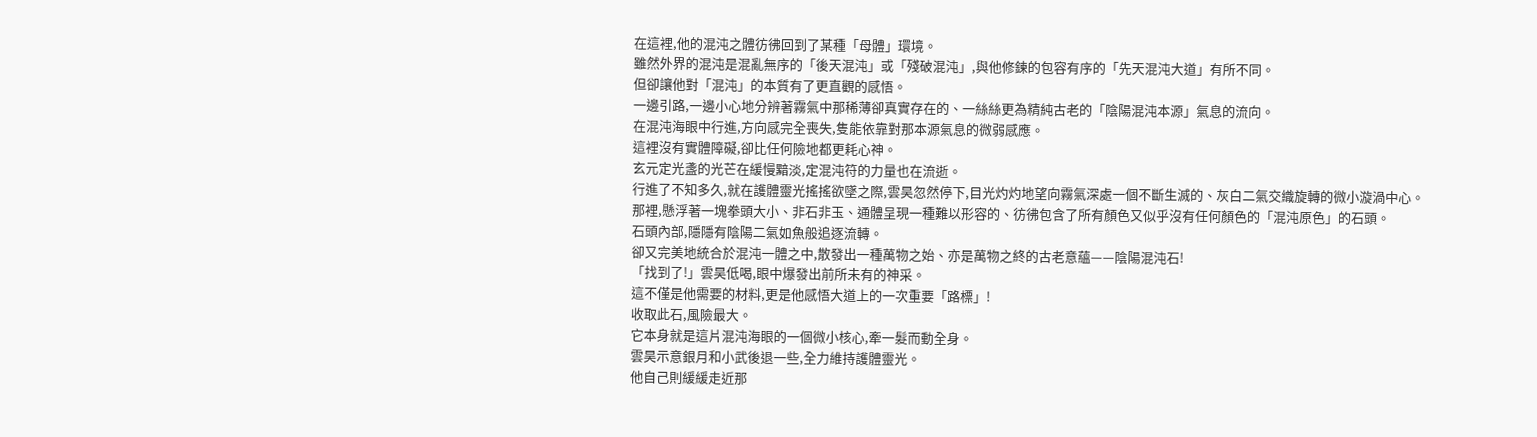在這裡,他的混沌之體彷彿回到了某種「母體」環境。
雖然外界的混沌是混亂無序的「後天混沌」或「殘破混沌」,與他修鍊的包容有序的「先天混沌大道」有所不同。
但卻讓他對「混沌」的本質有了更直觀的感悟。
一邊引路,一邊小心地分辨著霧氣中那稀薄卻真實存在的、一絲絲更為精純古老的「陰陽混沌本源」氣息的流向。
在混沌海眼中行進,方向感完全喪失,隻能依靠對那本源氣息的微弱感應。
這裡沒有實體障礙,卻比任何險地都更耗心神。
玄元定光盞的光芒在緩慢黯淡,定混沌符的力量也在流逝。
行進了不知多久,就在護體靈光搖搖欲墜之際,雲昊忽然停下,目光灼灼地望向霧氣深處一個不斷生滅的、灰白二氣交織旋轉的微小漩渦中心。
那裡,懸浮著一塊拳頭大小、非石非玉、通體呈現一種難以形容的、彷彿包含了所有顏色又似乎沒有任何顏色的「混沌原色」的石頭。
石頭內部,隱隱有陰陽二氣如魚般追逐流轉。
卻又完美地統合於混沌一體之中,散發出一種萬物之始、亦是萬物之終的古老意蘊——陰陽混沌石!
「找到了!」雲昊低喝,眼中爆發出前所未有的神采。
這不僅是他需要的材料,更是他感悟大道上的一次重要「路標」!
收取此石,風險最大。
它本身就是這片混沌海眼的一個微小核心,牽一髮而動全身。
雲昊示意銀月和小武後退一些,全力維持護體靈光。
他自己則緩緩走近那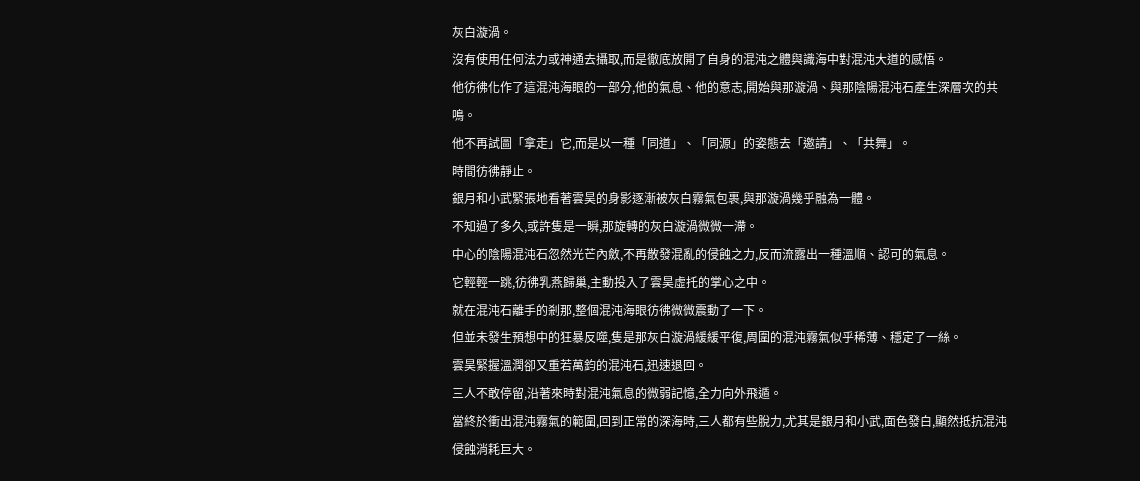灰白漩渦。
沒有使用任何法力或神通去攝取,而是徹底放開了自身的混沌之體與識海中對混沌大道的感悟。
他彷彿化作了這混沌海眼的一部分,他的氣息、他的意志,開始與那漩渦、與那陰陽混沌石產生深層次的共鳴。
他不再試圖「拿走」它,而是以一種「同道」、「同源」的姿態去「邀請」、「共舞」。
時間彷彿靜止。
銀月和小武緊張地看著雲昊的身影逐漸被灰白霧氣包裹,與那漩渦幾乎融為一體。
不知過了多久,或許隻是一瞬,那旋轉的灰白漩渦微微一滯。
中心的陰陽混沌石忽然光芒內斂,不再散發混亂的侵蝕之力,反而流露出一種溫順、認可的氣息。
它輕輕一跳,彷彿乳燕歸巢,主動投入了雲昊虛托的掌心之中。
就在混沌石離手的剎那,整個混沌海眼彷彿微微震動了一下。
但並未發生預想中的狂暴反噬,隻是那灰白漩渦緩緩平復,周圍的混沌霧氣似乎稀薄、穩定了一絲。
雲昊緊握溫潤卻又重若萬鈞的混沌石,迅速退回。
三人不敢停留,沿著來時對混沌氣息的微弱記憶,全力向外飛遁。
當終於衝出混沌霧氣的範圍,回到正常的深海時,三人都有些脫力,尤其是銀月和小武,面色發白,顯然抵抗混沌侵蝕消耗巨大。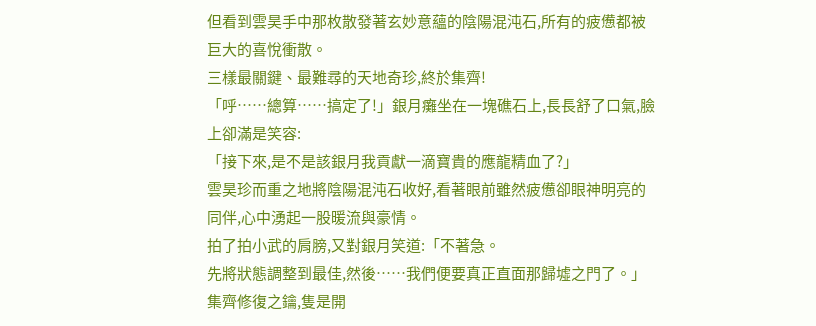但看到雲昊手中那枚散發著玄妙意蘊的陰陽混沌石,所有的疲憊都被巨大的喜悅衝散。
三樣最關鍵、最難尋的天地奇珍,終於集齊!
「呼……總算……搞定了!」銀月癱坐在一塊礁石上,長長舒了口氣,臉上卻滿是笑容:
「接下來,是不是該銀月我貢獻一滴寶貴的應龍精血了?」
雲昊珍而重之地將陰陽混沌石收好,看著眼前雖然疲憊卻眼神明亮的同伴,心中湧起一股暖流與豪情。
拍了拍小武的肩膀,又對銀月笑道:「不著急。
先將狀態調整到最佳,然後……我們便要真正直面那歸墟之門了。」
集齊修復之鑰,隻是開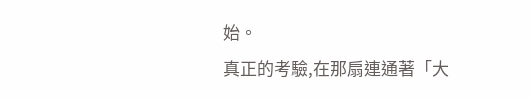始。
真正的考驗,在那扇連通著「大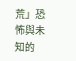荒」恐怖與未知的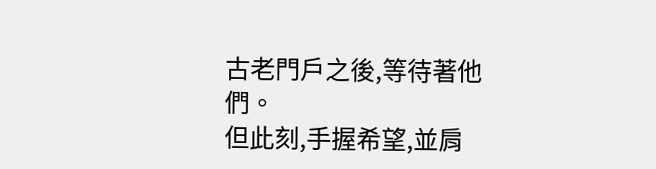古老門戶之後,等待著他們。
但此刻,手握希望,並肩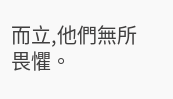而立,他們無所畏懼。